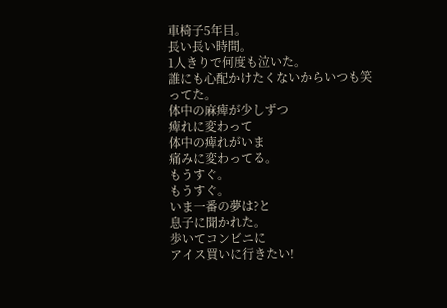車椅子5年目。
長い長い時間。
1人きりで何度も泣いた。
誰にも心配かけたくないからいつも笑ってた。
体中の麻痺が少しずつ
痺れに変わって
体中の痺れがいま
痛みに変わってる。
もうすぐ。
もうすぐ。
いま一番の夢は?と
息子に聞かれた。
歩いてコンビニに
アイス買いに行きたい!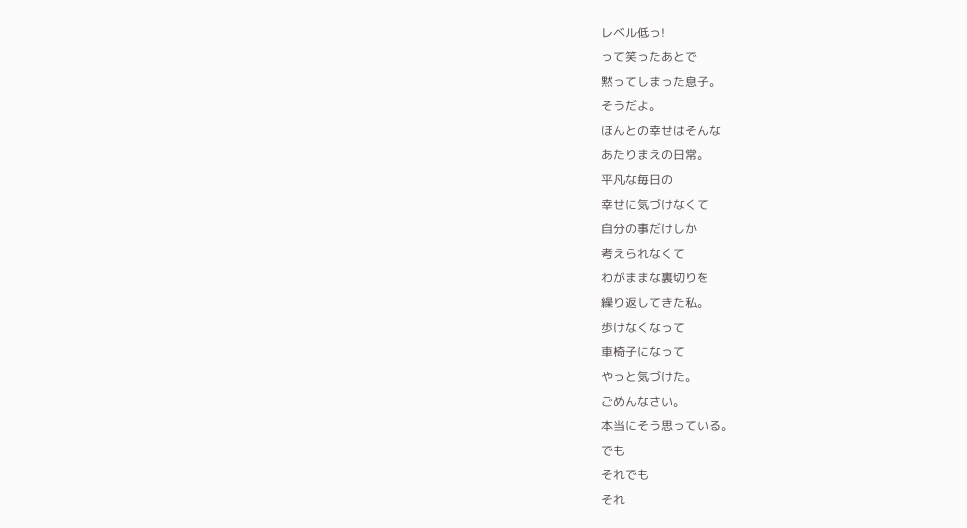レベル低っ!
って笑ったあとで
黙ってしまった息子。
そうだよ。
ほんとの幸せはそんな
あたりまえの日常。
平凡な毎日の
幸せに気づけなくて
自分の事だけしか
考えられなくて
わがままな裏切りを
繰り返してきた私。
歩けなくなって
車椅子になって
やっと気づけた。
ごめんなさい。
本当にそう思っている。
でも
それでも
それ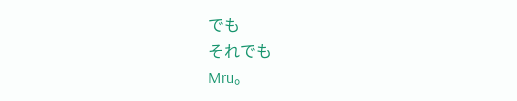でも
それでも
Mru。